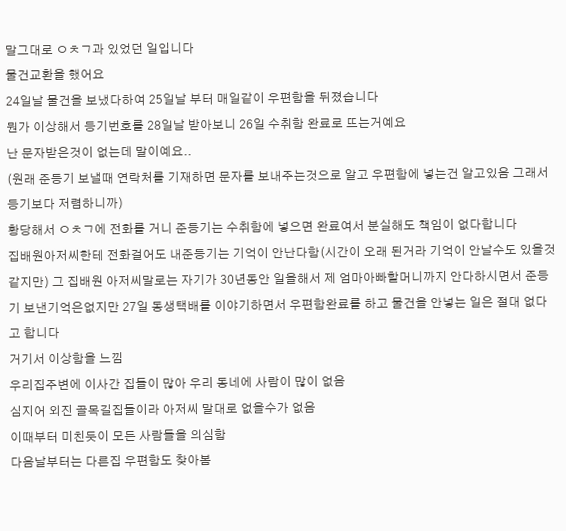말그대로 ㅇㅊㄱ과 있었던 일입니다
물건교환을 했어요
24일날 물건을 보냈다하여 25일날 부터 매일같이 우편함을 뒤졌습니다
뭔가 이상해서 등기번호를 28일날 받아보니 26일 수취함 완료로 뜨는거예요
난 문자받은것이 없는데 말이예요..
(원래 준등기 보낼때 연락처를 기재하면 문자를 보내주는것으로 알고 우편함에 넣는건 알고있음 그래서 등기보다 저렴하니까)
황당해서 ㅇㅊㄱ에 전화를 거니 준등기는 수취함에 넣으면 완료여서 분실해도 책임이 없다합니다
집배원아저씨한테 전화걸어도 내준등기는 기억이 안난다함(시간이 오래 된거라 기억이 안날수도 있을것같지만) 그 집배원 아저씨말로는 자기가 30년동안 일을해서 제 엄마아빠할머니까지 안다하시면서 준등기 보낸기억은없지만 27일 동생택배를 이야기하면서 우편함완료를 하고 물건을 안넣는 일은 절대 없다고 합니다
거기서 이상함을 느낌
우리집주변에 이사간 집들이 많아 우리 동네에 사람이 많이 없음
심지어 외진 골목길집들이라 아저씨 말대로 없을수가 없음
이때부터 미친듯이 모든 사람들을 의심함
다음날부터는 다른집 우편함도 찾아봄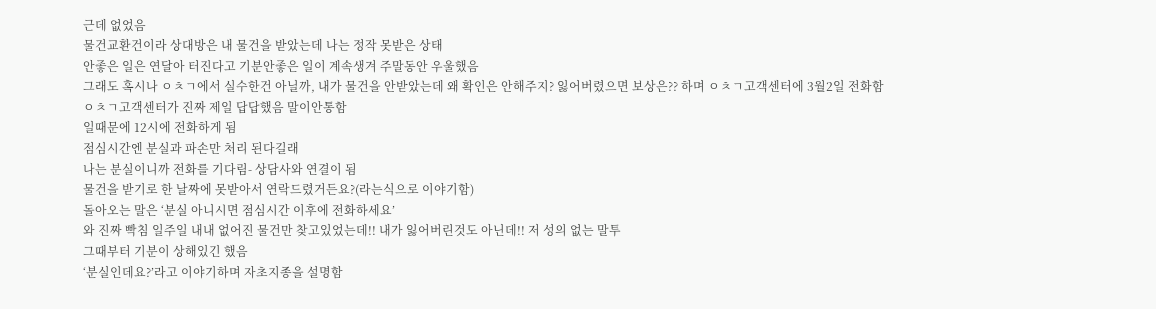근데 없었음
물건교환건이라 상대방은 내 물건을 받았는데 나는 정작 못받은 상태
안좋은 일은 연달아 터진다고 기분안좋은 일이 계속생겨 주말동안 우울했음
그래도 혹시나 ㅇㅊㄱ에서 실수한건 아닐까, 내가 물건을 안받았는데 왜 확인은 안해주지? 잃어버렸으면 보상은?? 하며 ㅇㅊㄱ고객센터에 3월2일 전화함
ㅇㅊㄱ고객센터가 진짜 제일 답답했음 말이안통함
일때문에 12시에 전화하게 됨
점심시간엔 분실과 파손만 처리 된다길래
나는 분실이니까 전화를 기다림- 상담사와 연결이 됨
물건을 받기로 한 날짜에 못받아서 연락드렸거든요?(라는식으로 이야기함)
돌아오는 말은 ‘분실 아니시면 점심시간 이후에 전화하세요’
와 진짜 빡침 일주일 내내 없어진 물건만 찾고있었는데!! 내가 잃어버린것도 아닌데!! 저 성의 없는 말투
그때부터 기분이 상해있긴 했음
‘분실인데요?’라고 이야기하며 자초지종을 설명함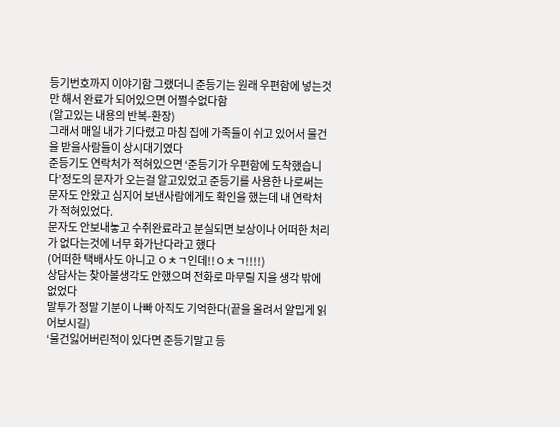등기번호까지 이야기함 그랬더니 준등기는 원래 우편함에 넣는것만 해서 완료가 되어있으면 어쩔수없다함
(알고있는 내용의 반복-환장)
그래서 매일 내가 기다렸고 마침 집에 가족들이 쉬고 있어서 물건을 받을사람들이 상시대기였다
준등기도 연락처가 적혀있으면 ‘준등기가 우편함에 도착했습니다’정도의 문자가 오는걸 알고있었고 준등기를 사용한 나로써는 문자도 안왔고 심지어 보낸사람에게도 확인을 했는데 내 연락처가 적혀있었다.
문자도 안보내놓고 수취완료라고 분실되면 보상이나 어떠한 처리가 없다는것에 너무 화가난다라고 했다
(어떠한 택배사도 아니고 ㅇㅊㄱ인데!!ㅇㅊㄱ!!!!)
상담사는 찾아볼생각도 안했으며 전화로 마무릴 지을 생각 밖에 없었다
말투가 정말 기분이 나빠 아직도 기억한다(끝을 올려서 얄밉게 읽어보시길)
‘물건잃어버린적이 있다면 준등기말고 등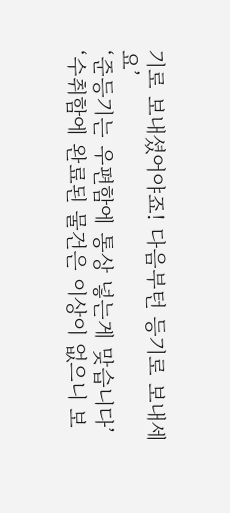기로 보내셨어야죠! 다음부턴 등기로 보내세요’
‘준등기는 우편함에 통상 넣는게 맞습니다’
‘수취함에 완료된 물건은 이상이 없으니 보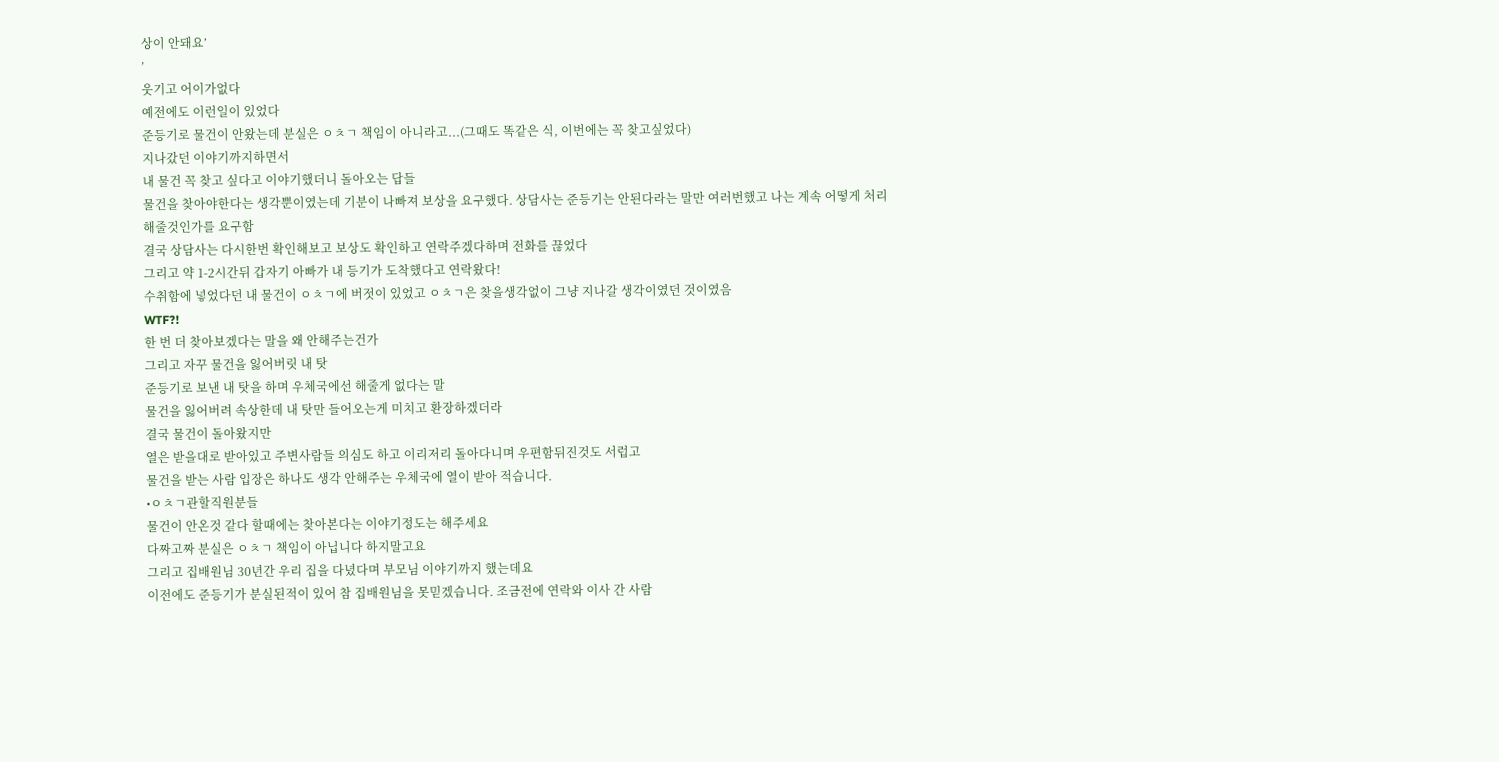상이 안돼요’
’
웃기고 어이가없다
예전에도 이런일이 있었다
준등기로 물건이 안왔는데 분실은 ㅇㅊㄱ 책임이 아니라고...(그때도 똑같은 식, 이번에는 꼭 찾고싶었다)
지나갔던 이야기까지하면서
내 물건 꼭 찾고 싶다고 이야기했더니 돌아오는 답들
물건을 찾아야한다는 생각뿐이였는데 기분이 나빠져 보상을 요구했다. 상담사는 준등기는 안된다라는 말만 여러번했고 나는 계속 어떻게 처리해줄것인가를 요구함
결국 상담사는 다시한번 확인해보고 보상도 확인하고 연락주겠다하며 전화를 끊었다
그리고 약 1-2시간뒤 갑자기 아빠가 내 등기가 도착했다고 연락왔다!
수취함에 넣었다던 내 물건이 ㅇㅊㄱ에 버젓이 있었고 ㅇㅊㄱ은 찾을생각없이 그냥 지나갈 생각이였던 것이였음
WTF?!
한 번 더 찾아보겠다는 말을 왜 안해주는건가
그리고 자꾸 물건을 잃어버릿 내 탓
준등기로 보낸 내 탓을 하며 우체국에선 해줄게 없다는 말
물건을 잃어버려 속상한데 내 탓만 들어오는게 미치고 환장하겠더라
결국 물건이 돌아왔지만
열은 받을대로 받아있고 주변사람들 의심도 하고 이리저리 돌아다니며 우편함뒤진것도 서럽고
물건을 받는 사람 입장은 하나도 생각 안해주는 우체국에 열이 받아 적습니다.
•ㅇㅊㄱ관할직원분들
물건이 안온것 같다 할때에는 찾아본다는 이야기정도는 해주세요
다짜고짜 분실은 ㅇㅊㄱ 책임이 아닙니다 하지말고요
그리고 집배원님 30년간 우리 집을 다녔다며 부모님 이야기까지 했는데요
이전에도 준등기가 분실된적이 있어 참 집배원님을 못믿겠습니다. 조금전에 연락와 이사 간 사람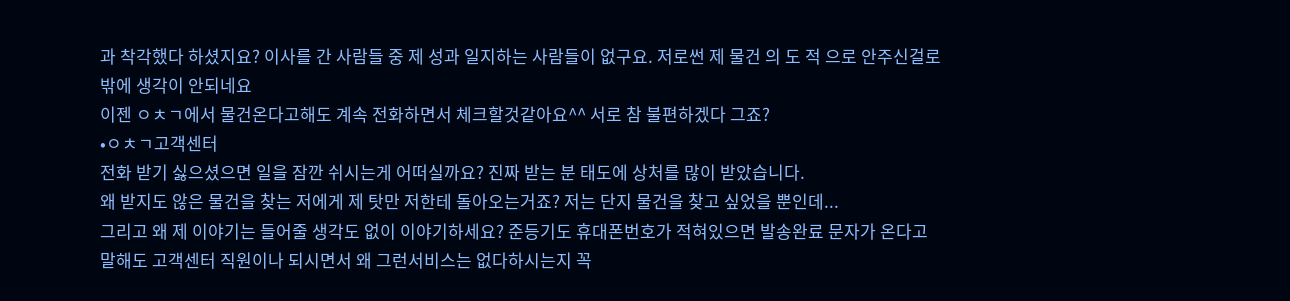과 착각했다 하셨지요? 이사를 간 사람들 중 제 성과 일지하는 사람들이 없구요. 저로썬 제 물건 의 도 적 으로 안주신걸로 밖에 생각이 안되네요
이젠 ㅇㅊㄱ에서 물건온다고해도 계속 전화하면서 체크할것같아요^^ 서로 참 불편하겠다 그죠?
•ㅇㅊㄱ고객센터
전화 받기 싫으셨으면 일을 잠깐 쉬시는게 어떠실까요? 진짜 받는 분 태도에 상처를 많이 받았습니다.
왜 받지도 않은 물건을 찾는 저에게 제 탓만 저한테 돌아오는거죠? 저는 단지 물건을 찾고 싶었을 뿐인데...
그리고 왜 제 이야기는 들어줄 생각도 없이 이야기하세요? 준등기도 휴대폰번호가 적혀있으면 발송완료 문자가 온다고 말해도 고객센터 직원이나 되시면서 왜 그런서비스는 없다하시는지 꼭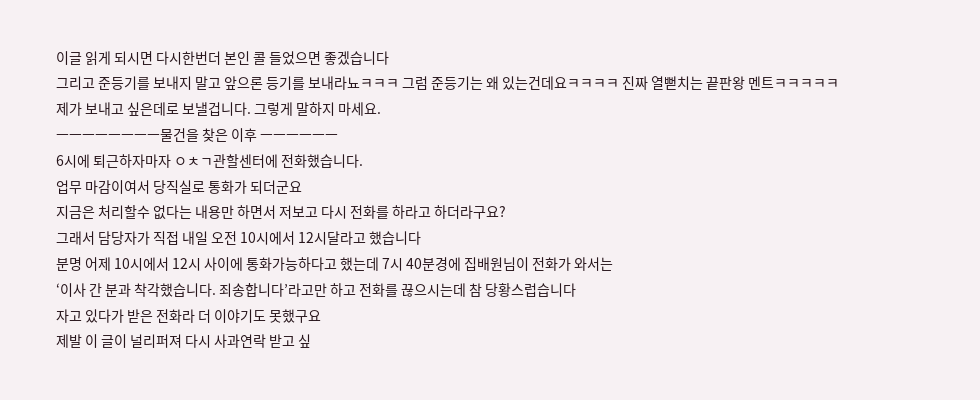이글 읽게 되시면 다시한번더 본인 콜 들었으면 좋겠습니다
그리고 준등기를 보내지 말고 앞으론 등기를 보내라뇨ㅋㅋㅋ 그럼 준등기는 왜 있는건데요ㅋㅋㅋㅋ 진짜 열뻗치는 끝판왕 멘트ㅋㅋㅋㅋㅋ
제가 보내고 싶은데로 보낼겁니다. 그렇게 말하지 마세요.
ㅡㅡㅡㅡㅡㅡㅡㅡ물건을 찾은 이후 ㅡㅡㅡㅡㅡㅡ
6시에 퇴근하자마자 ㅇㅊㄱ관할센터에 전화했습니다.
업무 마감이여서 당직실로 통화가 되더군요
지금은 처리할수 없다는 내용만 하면서 저보고 다시 전화를 하라고 하더라구요?
그래서 담당자가 직접 내일 오전 10시에서 12시달라고 했습니다
분명 어제 10시에서 12시 사이에 통화가능하다고 했는데 7시 40분경에 집배원님이 전화가 와서는
‘이사 간 분과 착각했습니다. 죄송합니다’라고만 하고 전화를 끊으시는데 참 당황스럽습니다
자고 있다가 받은 전화라 더 이야기도 못했구요
제발 이 글이 널리퍼져 다시 사과연락 받고 싶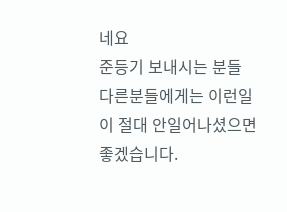네요
준등기 보내시는 분들
다른분들에게는 이런일이 절대 안일어나셨으면 좋겠습니다.